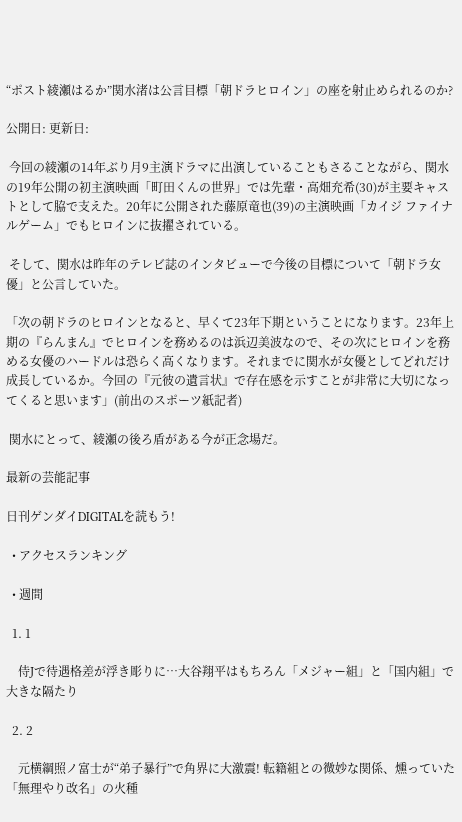“ポスト綾瀬はるか”関水渚は公言目標「朝ドラヒロイン」の座を射止められるのか?

公開日: 更新日:

 今回の綾瀬の14年ぶり月9主演ドラマに出演していることもさることながら、関水の19年公開の初主演映画「町田くんの世界」では先輩・高畑充希(30)が主要キャストとして脇で支えた。20年に公開された藤原竜也(39)の主演映画「カイジ ファイナルゲーム」でもヒロインに抜擢されている。

 そして、関水は昨年のテレビ誌のインタビューで今後の目標について「朝ドラ女優」と公言していた。

「次の朝ドラのヒロインとなると、早くて23年下期ということになります。23年上期の『らんまん』でヒロインを務めるのは浜辺美波なので、その次にヒロインを務める女優のハードルは恐らく高くなります。それまでに関水が女優としてどれだけ成長しているか。今回の『元彼の遺言状』で存在感を示すことが非常に大切になってくると思います」(前出のスポーツ紙記者)

 関水にとって、綾瀬の後ろ盾がある今が正念場だ。

最新の芸能記事

日刊ゲンダイDIGITALを読もう!

  • アクセスランキング

  • 週間

  1. 1

    侍Jで待遇格差が浮き彫りに…大谷翔平はもちろん「メジャー組」と「国内組」で大きな隔たり

  2. 2

    元横綱照ノ富士が“弟子暴行”で角界に大激震! 転籍組との微妙な関係、燻っていた「無理やり改名」の火種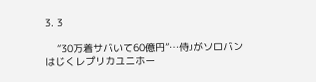3. 3

    “30万着サバいて60億円”…侍Jがソロバンはじくレプリカユニホー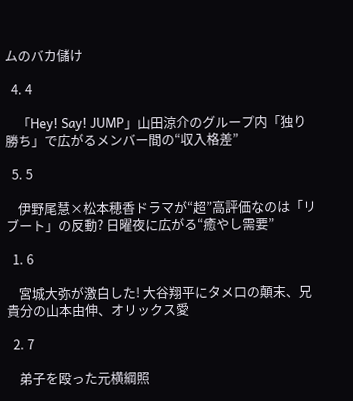ムのバカ儲け

  4. 4

    「Hey! Say! JUMP」山田涼介のグループ内「独り勝ち」で広がるメンバー間の“収入格差”

  5. 5

    伊野尾慧×松本穂香ドラマが“超”高評価なのは「リブート」の反動? 日曜夜に広がる“癒やし需要”

  1. 6

    宮城大弥が激白した! 大谷翔平にタメ口の顛末、兄貴分の山本由伸、オリックス愛

  2. 7

    弟子を殴った元横綱照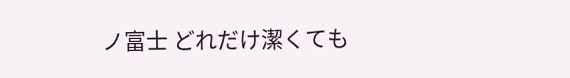ノ富士 どれだけ潔くても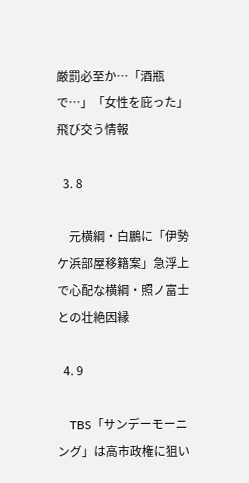厳罰必至か…「酒瓶で…」「女性を庇った」飛び交う情報

  3. 8

    元横綱・白鵬に「伊勢ケ浜部屋移籍案」急浮上で心配な横綱・照ノ富士との壮絶因縁

  4. 9

    TBS「サンデーモーニング」は高市政権に狙い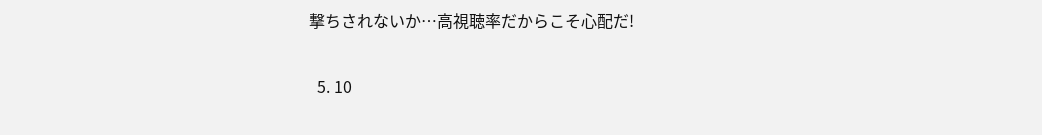撃ちされないか…高視聴率だからこそ心配だ!

  5. 10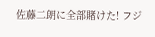佐藤二朗に全部賭けた! フジ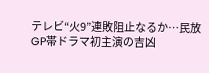テレビ“火9”連敗阻止なるか…民放GP帯ドラマ初主演の吉凶